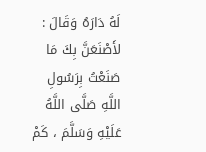لَهُ دَارَهُ وَقَالَ : لأَصْنَعَنَّ بِكَ مَا صَنَعْتُ بِرَسُولِ اللَّهِ صَلَّى اللَّهُ عَلَيْهِ وَسَلَّمَ ، كَمْ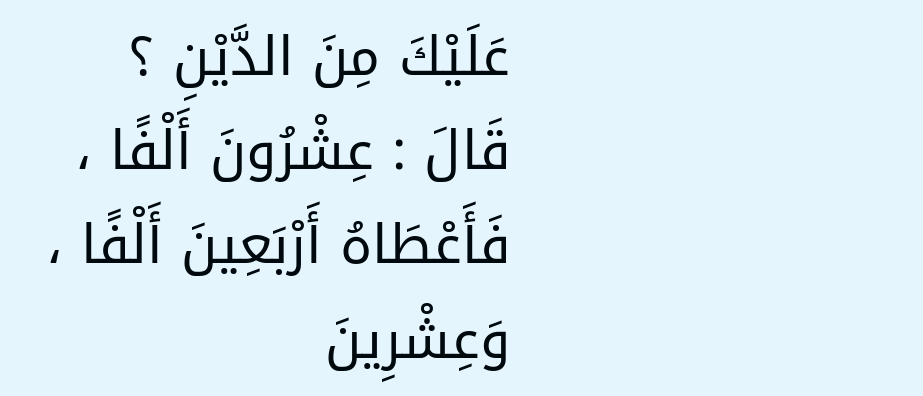عَلَيْكَ مِنَ الدَّيْنِ ؟ قَالَ : عِشْرُونَ أَلْفًا ، فَأَعْطَاهُ أَرْبَعِينَ أَلْفًا ، وَعِشْرِينَ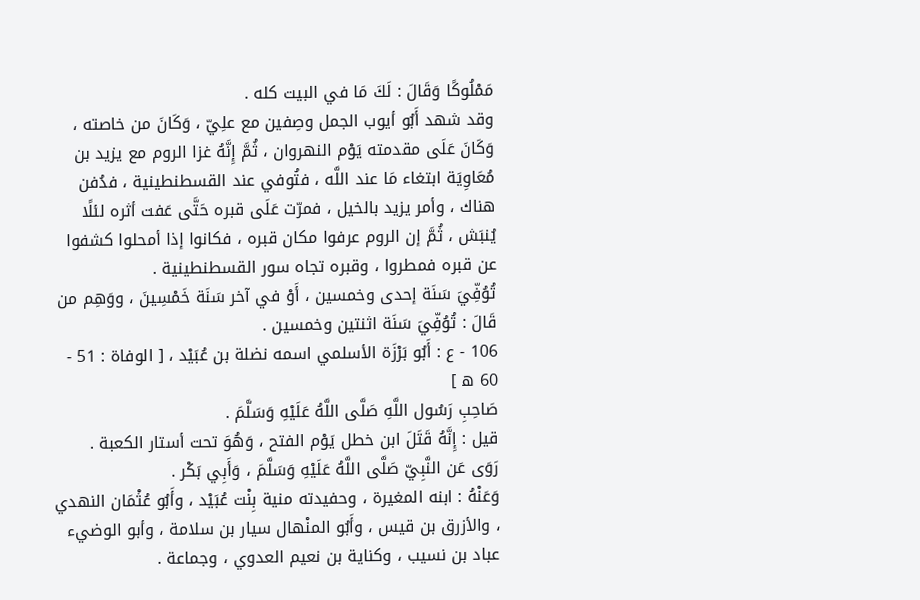مَمْلُوكًا وَقَالَ : لَكَ مَا في البيت كله .
وقد شهد أَبُو أيوب الجمل وصِفين مع علِيّ ، وَكَانَ من خاصته ، وَكَانَ عَلَى مقدمته يَوْم النهروان ، ثُمَّ إِنَّهُ غزا الروم مع يزيد بن مُعَاوِيَة ابتغاء مَا عند اللَّه ، فتُوفي عند القسطنطينية ، فدُفن هناك ، وأمر يزيد بالخيل ، فمرّت عَلَى قبره حَتَّى عَفت أثره لئلًا يُنبَش ، ثُمَّ إن الروم عرفوا مكان قبره ، فكانوا إذا أمحلوا كشفوا عن قبره فمطروا ، وقبره تجاه سور القسطنطينية .
تُوُفِّيَ سَنَة إحدى وخمسين ، أَوْ في آخر سَنَة خَمْسِينَ ، ووَهِم من قَالَ : تُوُفِّيَ سَنَة اثنتين وخمسين .
106 - ع : أَبُو بَرْزَة الأسلمي اسمه نضلة بن عُبَيْد ، [ الوفاة : 51 - 60 ه ]
صَاحِبِ رَسُول اللَّهِ صَلَّى اللَّهُ عَلَيْهِ وَسَلَّمَ .
قيل : إِنَّهُ قَتَلَ ابن خطل يَوْم الفتح ، وَهُوَ تحت أستار الكعبة .
رَوَى عَن النَّبِيّ صَلَّى اللَّهُ عَلَيْهِ وَسَلَّمَ ، وَأَبِي بَكْر .
وَعَنْهُ : ابنه المغيرة ، وحفيدته منية بِنْت عُبَيْد ، وأَبُو عُثْمَان النهدي ، والأزرق بن قيس ، وأَبُو المنْهال سيار بن سلامة ، وأبو الوضيء عباد بن نسيب ، وكناية بن نعيم العدوي ، وجماعة .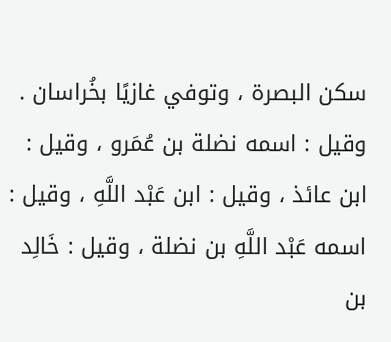سكن البصرة ، وتوفي غازيًا بخُراسان .
وقيل : اسمه نضلة بن عُمَرو ، وقيل : ابن عائذ ، وقيل : ابن عَبْد اللَّهِ ، وقيل : اسمه عَبْد اللَّهِ بن نضلة ، وقيل : خَالِد بن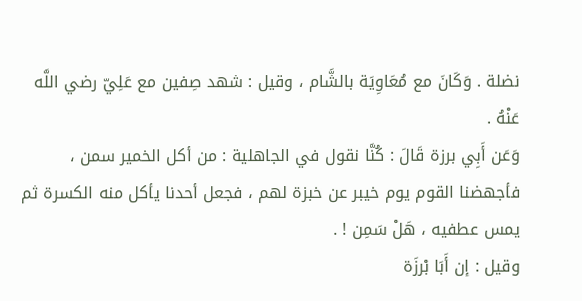نضلة . وَكَانَ مع مُعَاوِيَة بالشَّام ، وقيل : شهد صِفين مع عَلِيّ رضي اللَّه عَنْهُ .
وَعَن أَبِي برزة قَالَ : كُنَّا نقول في الجاهلية : من أكل الخمير سمن ، فأجهضنا القوم يوم خيبر عن خبزة لهم ، فجعل أحدنا يأكل منه الكسرة ثم يمس عطفيه ، هَلْ سَمِن ! .
وقيل : إن أَبَا بْرزَة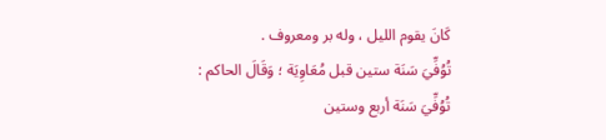كَانَ يقوم الليل ، وله بر ومعروف .
تُوُفِّيَ سَنَة ستين قبل مُعَاوِيَة ؛ وَقَالَ الحاكم : تُوُفِّيَ سَنَة أربع وستين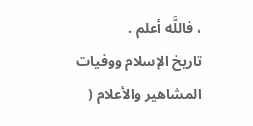، فاللَّه أعلم .
تاريخ الإسلام ووفيات المشاهير والأعلام (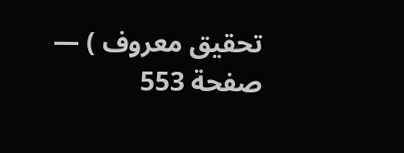تحقيق معروف ) — صفحة 553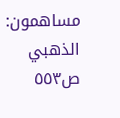مساهمون: الذهبي
ص٥٥٣